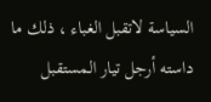السياسة لاتقبل الغباء ، ذلك ما داسته أرجل تيار المستقبل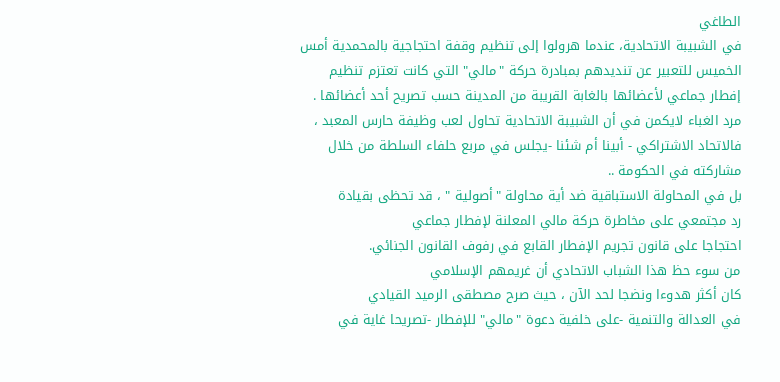الطاغي
في الشبيبة الاتحادية، عندما هرولوا إلى تنظيم وقفة احتجاجية بالمحمدية أمس
الخميس للتعبير عن تنديدهم بمبادرة حركة "مالي" التي كانت تعتزم تنظيم
إفطار جماعي لأعضائها بالغابة القريبة من المدينة حسب تصريح أحد أعضائها .
مرد الغباء لايكمن في أن الشبيبة الاتحادية تحاول لعب وظيفة حارس المعبد ،
فالاتحاد الاشتراكي - أبينا أم شئنا -يجلس في مربع حلفاء السلطة من خلال
مشاركته في الحكومة ..
بل في المحاولة الاستباقية ضد أية محاولة "أصولية " ، قد تحظى بقيادة
رد مجتمعي على مخاطرة حركة مالي المعلنة لإفطار جماعي
احتجاجا على قانون تجريم الإفطار القابع في رفوف القانون الجنائي.
من سوء حظ هذا الشباب الاتحادي أن غريمهم الإسلامي
كان أكثر هدوءا ونضجا لحد الآن ، حيث صرح مصطقى الرميد القيادي
في العدالة والتنمية -على خلفية دعوة "مالي" للإفطار -تصريحا غاية في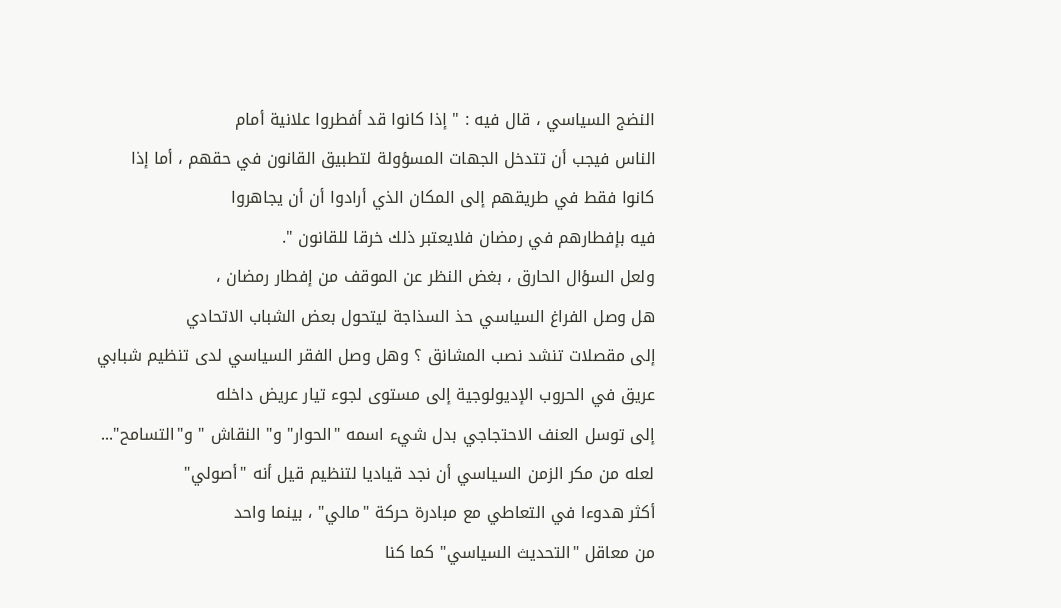النضج السياسي ، قال فيه : " إذا كانوا قد أفطروا علانية أمام
الناس فيجب أن تتدخل الجهات المسؤولة لتطبيق القانون في حقهم ، أما إذا
كانوا فقط في طريقهم إلى المكان الذي أرادوا أن أن يجاهروا
فيه بإفطارهم في رمضان فلايعتبر ذلك خرقا للقانون ".
ولعل السؤال الحارق ، بغض النظر عن الموقف من إفطار رمضان ،
هل وصل الفراغ السياسي حذ السذاجة ليتحول بعض الشباب الاتحادي
إلى مقصلات تنشد نصب المشانق ؟ وهل وصل الفقر السياسي لدى تنظيم شبابي
عريق في الحروب الإديولوجية إلى مستوى لجوء تيار عريض داخله
إلى توسل العنف الاحتجاجي بدل شيء اسمه "الحوار" و" النقاش " و"التسامح"...
لعله من مكر الزمن السياسي أن نجد قياديا لتنظيم قيل أنه "أصولي"
أكثر هدوءا في التعاطي مع مبادرة حركة "مالي" ، بينما واحد
من معاقل "التحديث السياسي" كما كنا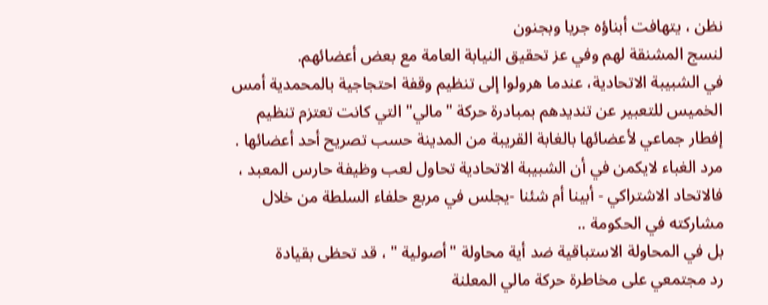نظن ، يتهافت أبناؤه جريا وبجنون
لنسج المشنقة لهم وفي عز تحقيق النيابة العامة مع بعض أعضائهم.
في الشبيبة الاتحادية، عندما هرولوا إلى تنظيم وقفة احتجاجية بالمحمدية أمس
الخميس للتعبير عن تنديدهم بمبادرة حركة "مالي" التي كانت تعتزم تنظيم
إفطار جماعي لأعضائها بالغابة القريبة من المدينة حسب تصريح أحد أعضائها .
مرد الغباء لايكمن في أن الشبيبة الاتحادية تحاول لعب وظيفة حارس المعبد ،
فالاتحاد الاشتراكي - أبينا أم شئنا -يجلس في مربع حلفاء السلطة من خلال
مشاركته في الحكومة ..
بل في المحاولة الاستباقية ضد أية محاولة "أصولية " ، قد تحظى بقيادة
رد مجتمعي على مخاطرة حركة مالي المعلنة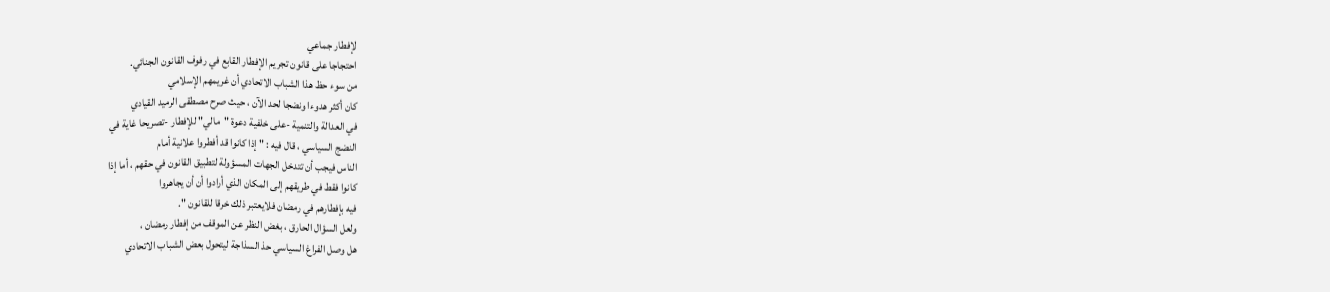لإفطار جماعي
احتجاجا على قانون تجريم الإفطار القابع في رفوف القانون الجنائي.
من سوء حظ هذا الشباب الاتحادي أن غريمهم الإسلامي
كان أكثر هدوءا ونضجا لحد الآن ، حيث صرح مصطقى الرميد القيادي
في العدالة والتنمية -على خلفية دعوة "مالي" للإفطار -تصريحا غاية في
النضج السياسي ، قال فيه : " إذا كانوا قد أفطروا علانية أمام
الناس فيجب أن تتدخل الجهات المسؤولة لتطبيق القانون في حقهم ، أما إذا
كانوا فقط في طريقهم إلى المكان الذي أرادوا أن أن يجاهروا
فيه بإفطارهم في رمضان فلايعتبر ذلك خرقا للقانون ".
ولعل السؤال الحارق ، بغض النظر عن الموقف من إفطار رمضان ،
هل وصل الفراغ السياسي حذ السذاجة ليتحول بعض الشباب الاتحادي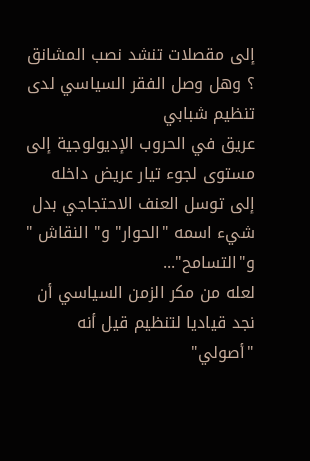إلى مقصلات تنشد نصب المشانق ؟ وهل وصل الفقر السياسي لدى تنظيم شبابي
عريق في الحروب الإديولوجية إلى مستوى لجوء تيار عريض داخله
إلى توسل العنف الاحتجاجي بدل شيء اسمه "الحوار" و" النقاش " و"التسامح"...
لعله من مكر الزمن السياسي أن نجد قياديا لتنظيم قيل أنه "أصولي"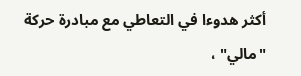أكثر هدوءا في التعاطي مع مبادرة حركة "مالي" ،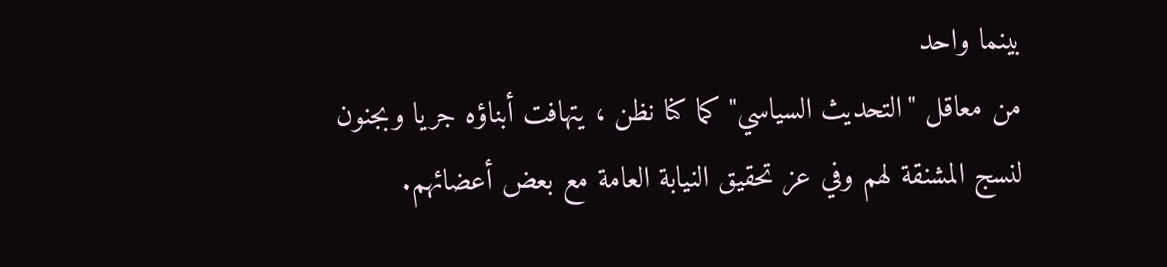بينما واحد
من معاقل "التحديث السياسي" كما كنا نظن ، يتهافت أبناؤه جريا وبجنون
لنسج المشنقة لهم وفي عز تحقيق النيابة العامة مع بعض أعضائهم.